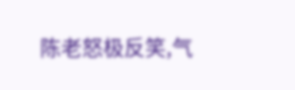陈老怒极反笑,气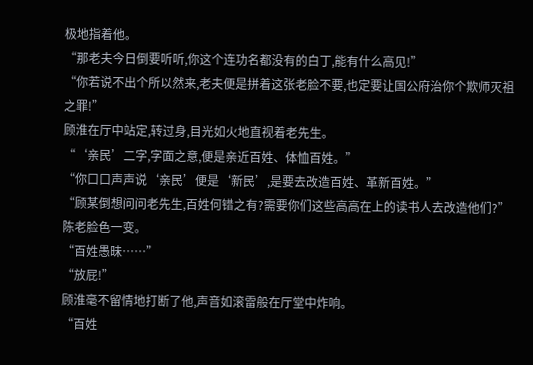极地指着他。
“那老夫今日倒要听听,你这个连功名都没有的白丁,能有什么高见!”
“你若说不出个所以然来,老夫便是拼着这张老脸不要,也定要让国公府治你个欺师灭祖之罪!”
顾淮在厅中站定,转过身,目光如火地直视着老先生。
“‘亲民’二字,字面之意,便是亲近百姓、体恤百姓。”
“你口口声声说‘亲民’便是‘新民’,是要去改造百姓、革新百姓。”
“顾某倒想问问老先生,百姓何错之有?需要你们这些高高在上的读书人去改造他们?”
陈老脸色一变。
“百姓愚昧……”
“放屁!”
顾淮毫不留情地打断了他,声音如滚雷般在厅堂中炸响。
“百姓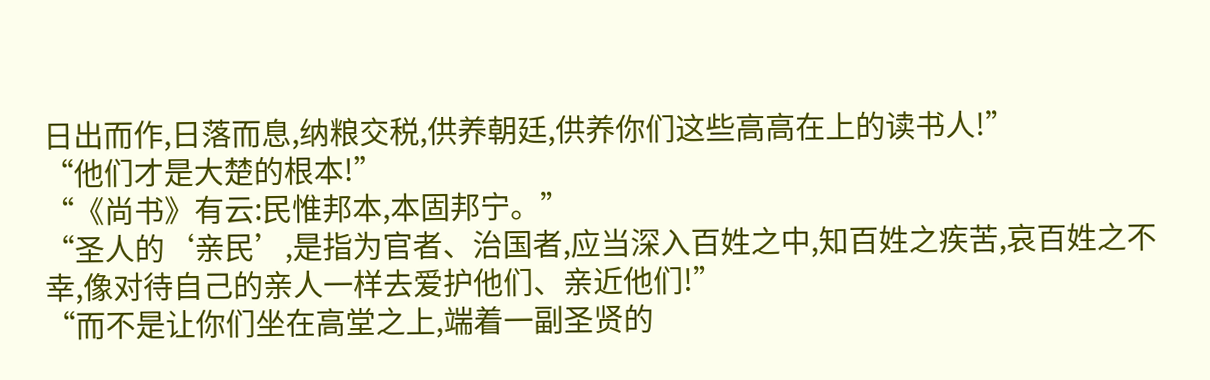日出而作,日落而息,纳粮交税,供养朝廷,供养你们这些高高在上的读书人!”
“他们才是大楚的根本!”
“《尚书》有云:民惟邦本,本固邦宁。”
“圣人的‘亲民’,是指为官者、治国者,应当深入百姓之中,知百姓之疾苦,哀百姓之不幸,像对待自己的亲人一样去爱护他们、亲近他们!”
“而不是让你们坐在高堂之上,端着一副圣贤的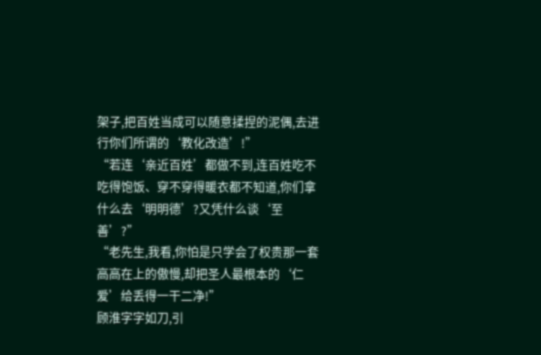架子,把百姓当成可以随意揉捏的泥偶,去进行你们所谓的‘教化改造’!”
“若连‘亲近百姓’都做不到,连百姓吃不吃得饱饭、穿不穿得暖衣都不知道,你们拿什么去‘明明德’?又凭什么谈‘至善’?”
“老先生,我看,你怕是只学会了权贵那一套高高在上的傲慢,却把圣人最根本的‘仁爱’给丢得一干二净!”
顾淮字字如刀,引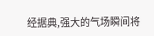经据典,强大的气场瞬间将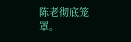陈老彻底笼罩。